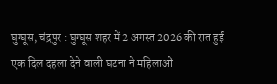घुग्घूस, चंद्रपुर : घुग्घूस शहर में 2 अगस्त 2026 की रात हुई एक दिल दहला देने वाली घटना ने महिलाओं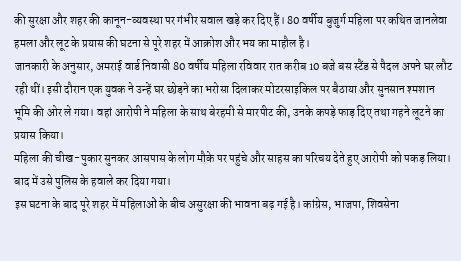की सुरक्षा और शहर की कानून-व्यवस्था पर गंभीर सवाल खड़े कर दिए हैं। 80 वर्षीय बुजुर्ग महिला पर कथित जानलेवा हमला और लूट के प्रयास की घटना से पूरे शहर में आक्रोश और भय का माहौल है।
जानकारी के अनुसार, अमराई वार्ड निवासी 80 वर्षीय महिला रविवार रात करीब 10 बजे बस स्टैंड से पैदल अपने घर लौट रही थीं। इसी दौरान एक युवक ने उन्हें घर छोड़ने का भरोसा दिलाकर मोटरसाइकिल पर बैठाया और सुनसान श्मशान भूमि की ओर ले गया। वहां आरोपी ने महिला के साथ बेरहमी से मारपीट की, उनके कपड़े फाड़ दिए तथा गहने लूटने का प्रयास किया।
महिला की चीख-पुकार सुनकर आसपास के लोग मौके पर पहुंचे और साहस का परिचय देते हुए आरोपी को पकड़ लिया। बाद में उसे पुलिस के हवाले कर दिया गया।
इस घटना के बाद पूरे शहर में महिलाओं के बीच असुरक्षा की भावना बढ़ गई है। कांग्रेस, भाजपा, शिवसेना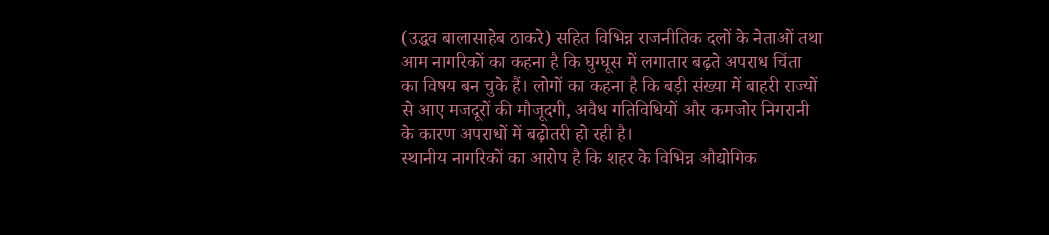(उद्धव बालासाहेब ठाकरे) सहित विभिन्न राजनीतिक दलों के नेताओं तथा आम नागरिकों का कहना है कि घुग्घूस में लगातार बढ़ते अपराध चिंता का विषय बन चुके हैं। लोगों का कहना है कि बड़ी संख्या में बाहरी राज्यों से आए मजदूरों की मौजूदगी, अवैध गतिविधियों और कमजोर निगरानी के कारण अपराधों में बढ़ोतरी हो रही है।
स्थानीय नागरिकों का आरोप है कि शहर के विभिन्न औद्योगिक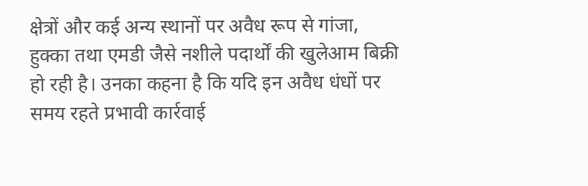क्षेत्रों और कई अन्य स्थानों पर अवैध रूप से गांजा, हुक्का तथा एमडी जैसे नशीले पदार्थों की खुलेआम बिक्री हो रही है। उनका कहना है कि यदि इन अवैध धंधों पर समय रहते प्रभावी कार्रवाई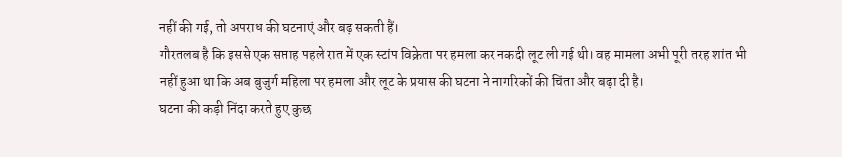नहीं की गई, तो अपराध की घटनाएं और बढ़ सकती हैं।
गौरतलब है कि इससे एक सप्ताह पहले रात में एक स्टांप विक्रेता पर हमला कर नकदी लूट ली गई थी। वह मामला अभी पूरी तरह शांत भी नहीं हुआ था कि अब बुजुर्ग महिला पर हमला और लूट के प्रयास की घटना ने नागरिकों की चिंता और बढ़ा दी है।
घटना की कड़ी निंदा करते हुए कुछ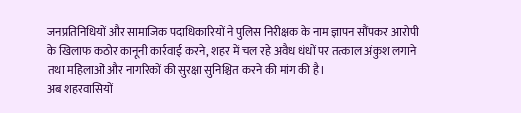जनप्रतिनिधियों और सामाजिक पदाधिकारियों ने पुलिस निरीक्षक के नाम ज्ञापन सौंपकर आरोपी के खिलाफ कठोर कानूनी कार्रवाई करने, शहर में चल रहे अवैध धंधों पर तत्काल अंकुश लगाने तथा महिलाओं और नागरिकों की सुरक्षा सुनिश्चित करने की मांग की है।
अब शहरवासियों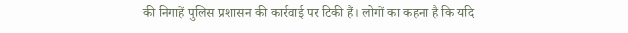की निगाहें पुलिस प्रशासन की कार्रवाई पर टिकी हैं। लोगों का कहना है कि यदि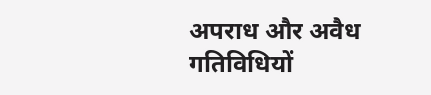अपराध और अवैध गतिविधियों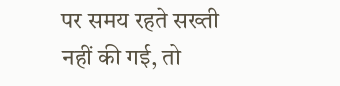पर समय रहते सख्ती नहीं की गई, तो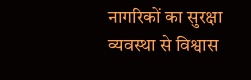नागरिकों का सुरक्षा व्यवस्था से विश्वास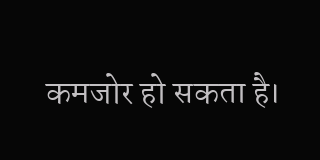कमजोर हो सकता है।